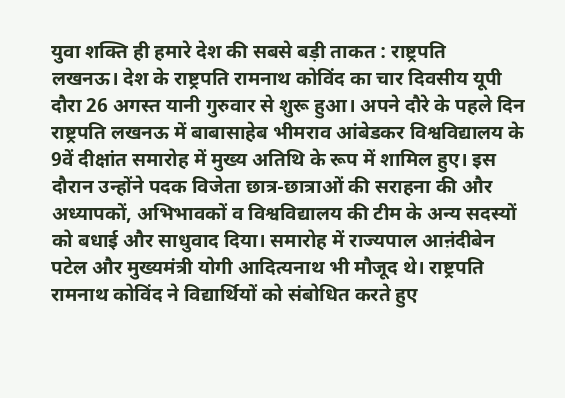युवा शक्ति ही हमारे देश की सबसे बड़ी ताकत : राष्ट्रपति
लखनऊ। देश के राष्ट्रपति रामनाथ कोविंद का चार दिवसीय यूपी दौरा 26 अगस्त यानी गुरुवार से शुरू हुआ। अपने दौरे के पहले दिन राष्ट्रपति लखनऊ में बाबासाहेब भीमराव आंबेडकर विश्वविद्यालय के 9वें दीक्षांत समारोह में मुख्य अतिथि के रूप में शामिल हुए। इस दौरान उन्होंने पदक विजेता छात्र-छात्राओं की सराहना की और अध्यापकों, अभिभावकों व विश्वविद्यालय की टीम के अन्य सदस्यों को बधाई और साधुवाद दिया। समारोह में राज्यपाल आऩंदीबेन पटेल और मुख्यमंत्री योगी आदित्यनाथ भी मौजूद थे। राष्ट्रपति रामनाथ कोविंद ने विद्यार्थियों को संबोधित करते हुए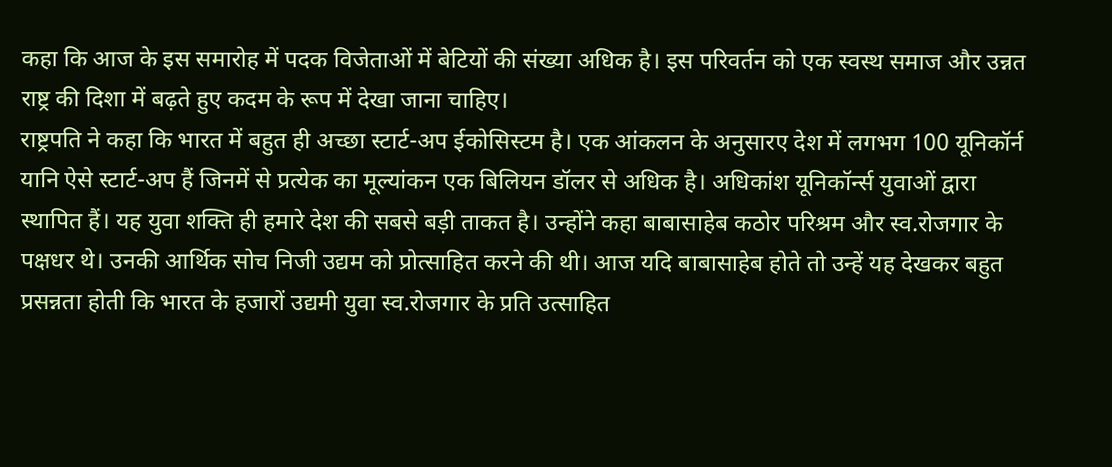कहा कि आज के इस समारोह में पदक विजेताओं में बेटियों की संख्या अधिक है। इस परिवर्तन को एक स्वस्थ समाज और उन्नत राष्ट्र की दिशा में बढ़ते हुए कदम के रूप में देखा जाना चाहिए।
राष्ट्रपति ने कहा कि भारत में बहुत ही अच्छा स्टार्ट-अप ईकोसिस्टम है। एक आंकलन के अनुसारए देश में लगभग 100 यूनिकॉर्न यानि ऐसे स्टार्ट-अप हैं जिनमें से प्रत्येक का मूल्यांकन एक बिलियन डॉलर से अधिक है। अधिकांश यूनिकॉर्न्स युवाओं द्वारा स्थापित हैं। यह युवा शक्ति ही हमारे देश की सबसे बड़ी ताकत है। उन्होंने कहा बाबासाहेब कठोर परिश्रम और स्व.रोजगार के पक्षधर थे। उनकी आर्थिक सोच निजी उद्यम को प्रोत्साहित करने की थी। आज यदि बाबासाहेब होते तो उन्हें यह देखकर बहुत प्रसन्नता होती कि भारत के हजारों उद्यमी युवा स्व.रोजगार के प्रति उत्साहित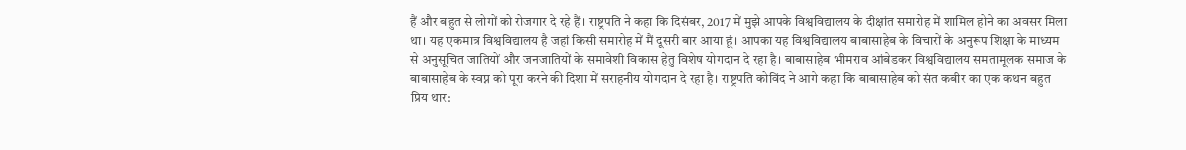हैं और बहुत से लोगों को रोजगार दे रहे हैं। राष्ट्रपति ने कहा कि दिसंबर, 2017 में मुझे आपके विश्वविद्यालय के दीक्षांत समारोह में शामिल होने का अवसर मिला था। यह एकमात्र विश्वविद्यालय है जहां किसी समारोह में मैं दूसरी बार आया हूं। आपका यह विश्वविद्यालय बाबासाहेब के विचारों के अनुरूप शिक्षा के माध्यम से अनुसूचित जातियों और जनजातियों के समावेशी विकास हेतु विशेष योगदान दे रहा है। बाबासाहेब भीमराव आंबेडकर विश्वविद्यालय समतामूलक समाज के बाबासाहेब के स्वप्न को पूरा करने की दिशा में सराहनीय योगदान दे रहा है। राष्ट्रपति कोविंद ने आगे कहा कि बाबासाहेब को संत कबीर का एक कथन बहुत प्रिय थार: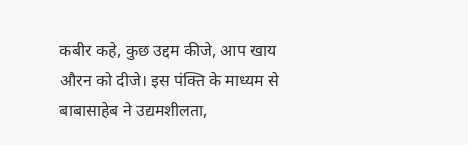कबीर कहे, कुछ उद्दम कीजे, आप खाय औरन को दीजे। इस पंक्ति के माध्यम से बाबासाहेब ने उद्यमशीलता,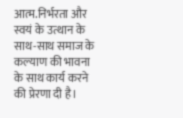आत्म.निर्भरता और स्वयं के उत्थान के साथ-साथ समाज के कल्याण की भावना के साथ कार्य करने की प्रेरणा दी है।